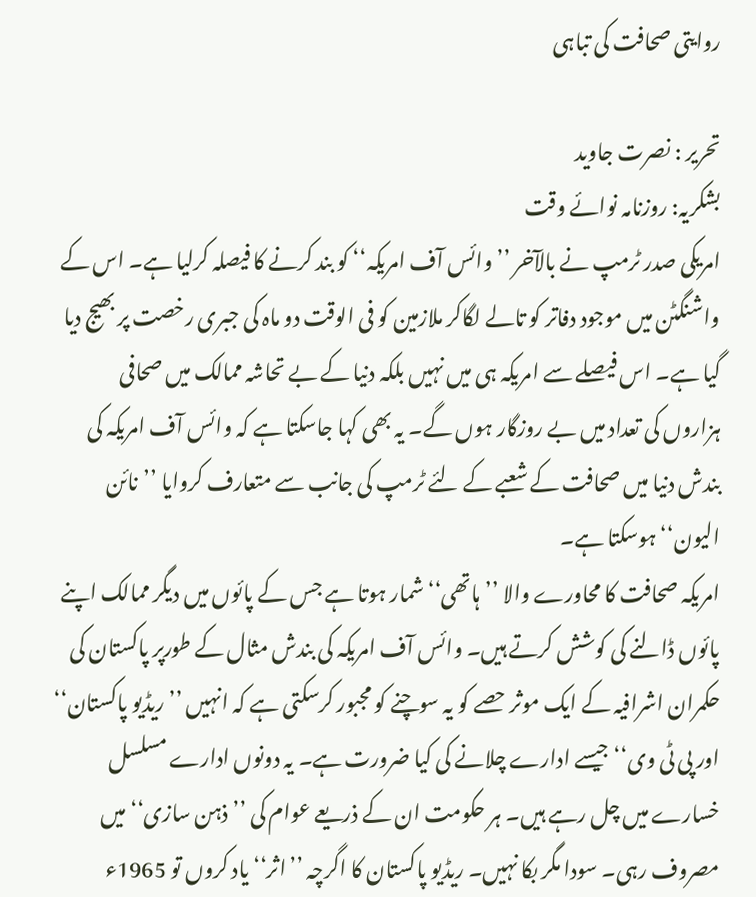روایتی صحافت کی تباہی

تحریر : نصرت جاوید
بشکریہ: روزنامہ نوائے وقت
امریکی صدر ٹرمپ نے بالآخر ’’وائس آف امریکہ‘‘ کو بند کرنے کا فیصلہ کرلیا ہے۔ اس کے واشنگٹن میں موجود دفاتر کو تالے لگاکر ملازمین کو فی الوقت دو ماہ کی جبری رخصت پر بھیج دیا گیا ہے۔ اس فیصلے سے امریکہ ہی میں نہیں بلکہ دنیا کے بے تحاشہ ممالک میں صحافی ہزاروں کی تعداد میں بے روزگار ہوں گے۔ یہ بھی کہا جاسکتا ہے کہ وائس آف امریکہ کی بندش دنیا میں صحافت کے شعبے کے لئے ٹرمپ کی جانب سے متعارف کروایا ’’نائن الیون‘‘ ہوسکتا ہے۔
امریکہ صحافت کا محاورے والا ’’ہاتھی‘‘ شمار ہوتا ہے جس کے پائوں میں دیگر ممالک اپنے پائوں ڈالنے کی کوشش کرتے ہیں۔ وائس آف امریکہ کی بندش مثال کے طورپر پاکستان کی حکمران اشرافیہ کے ایک موثر حصے کو یہ سوچنے کو مجبور کرسکتی ہے کہ انہیں ’’ریڈیو پاکستان‘‘ اور پی ٹی وی‘‘ جیسے ادارے چلانے کی کیا ضرورت ہے۔ یہ دونوں ادارے مسلسل خسارے میں چل رہے ہیں۔ ہر حکومت ان کے ذریعے عوام کی ’’ذہن سازی‘‘ میں مصروف رہی۔ سودا مگر بکا نہیں۔ ریڈیو پاکستان کا اگرچہ ’’اثر‘‘ یاد کروں تو 1965ء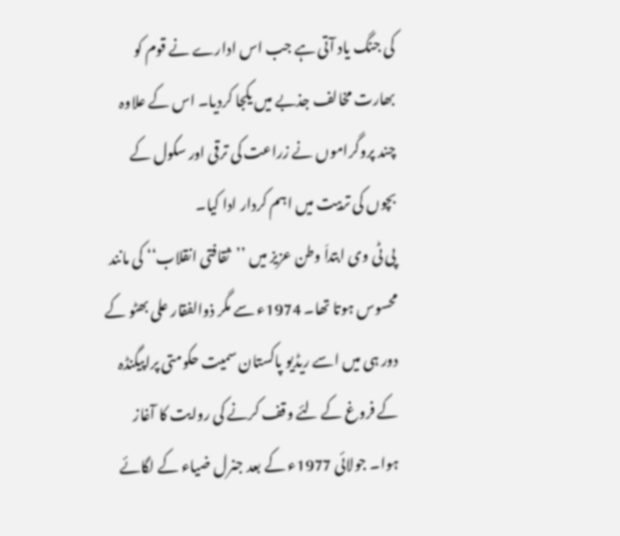کی جنگ یاد آتی ہے جب اس ادارے نے قوم کو بھارت مخالف جذبے میں یکجا کردیا۔ اس کے علاوہ چند پروگراموں نے زراعت کی ترقی اور سکول کے بچوں کی تربیت میں اہم کردار ادا کیا۔
پی ٹی وی ابتداَ وطن عزیز میں ’’ثقافتی انقلاب‘‘ کی مانند محسوس ہوتا تھا۔ 1974ء سے مگر ذوالفقار علی بھٹو کے دور ہی میں اسے ریڈیو پاکستان سمیت حکومتی پراپیگنڈہ کے فروغ کے لئے وقف کرنے کی روایت کا آغاز ہوا۔ جولائی 1977ء کے بعد جنرل ضیاء کے لگائے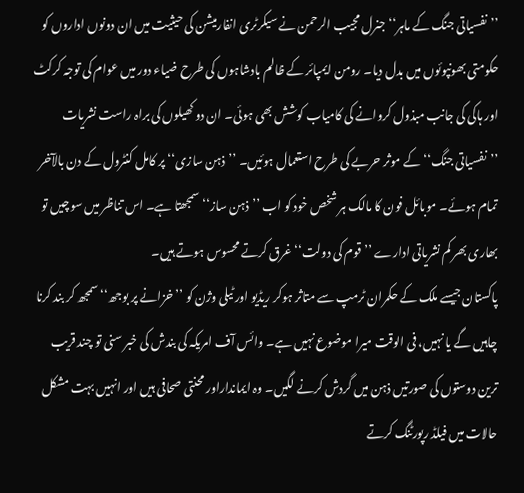’’نفسیاتی جنگ کے ماہر‘‘ جنرل مجیب الرحمن نے سیکرٹری انفارمیشن کی حیثیت میں ان دونوں اداروں کو حکومتی بھونپوئوں میں بدل دیا۔ رومن ایمپائر کے ظالم بادشاہوں کی طرح ضیاء دور میں عوام کی توجہ کرکٹ اور ہاکی کی جانب مبذول کروانے کی کامیاب کوشش بھی ہوئی۔ ان دو کھیلوں کی براہ راست نشریات ’’نفسیاتی جنگ‘‘ کے موثر حربے کی طرح استعمال ہوئیں۔ ’’ذہن سازی‘‘ پر کامل کنٹرول کے دن بالآخر تمام ہوئے۔ موبائل فون کا مالک ہر شخص خود کو اب ’’ذہن ساز‘‘ سمجھتا ہے۔ اس تناظر میں سوچیں تو بھاری بھر کم نشریاتی ادارے ’’قوم کی دولت‘‘ غرق کرتے محسوس ہوتے ہیں۔
پاکستان جیسے ملک کے حکمران ٹرمپ سے متاثر ہوکر ریڈیو اور ٹیلی وژن کو ’’خزانے پر بوجھ‘‘ سمجھ کر بند کرنا چاہیں گے یا نہیں، فی الوقت میرا موضوع نہیں ہے۔ وائس آف امریکہ کی بندش کی خبر سنی تو چند قریب ترین دوستوں کی صورتیں ذہن میں گردش کرنے لگیں۔ وہ ایمانداراور محنتی صحافی ہیں اور انہیں بہت مشکل حالات میں فیلڈ رپورٹنگ کرتے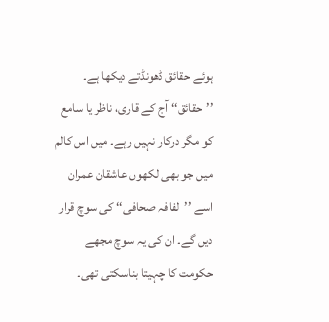ہوئے حقائق ڈھونڈتے دیکھا ہے۔ ’’حقائق‘‘ آج کے قاری، ناظر یا سامع کو مگر درکار نہیں رہے۔ میں اس کالم میں جو بھی لکھوں عاشقان عمران اسے ’’لفافہ صحافی‘‘ کی سوچ قرار دیں گے۔ ان کی یہ سوچ مجھے حکومت کا چہیتا بناسکتی تھی۔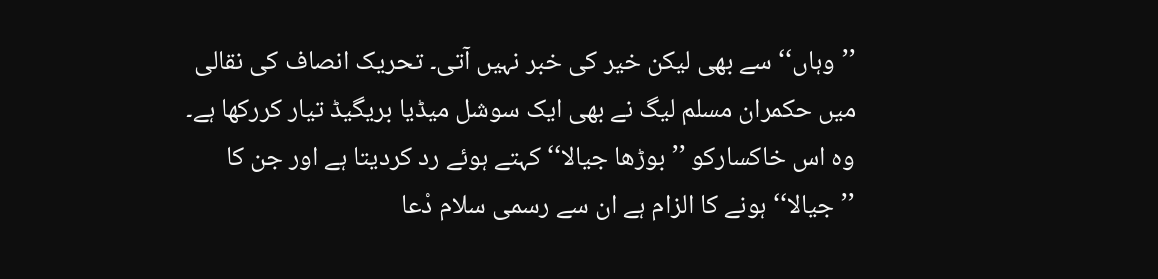’’وہاں‘‘ سے بھی لیکن خیر کی خبر نہیں آتی۔ تحریک انصاف کی نقالی میں حکمران مسلم لیگ نے بھی ایک سوشل میڈیا بریگیڈ تیار کررکھا ہے۔ وہ اس خاکسارکو ’’بوڑھا جیالا‘‘ کہتے ہوئے رد کردیتا ہے اور جن کا ’’جیالا‘‘ ہونے کا الزام ہے ان سے رسمی سلام دْعا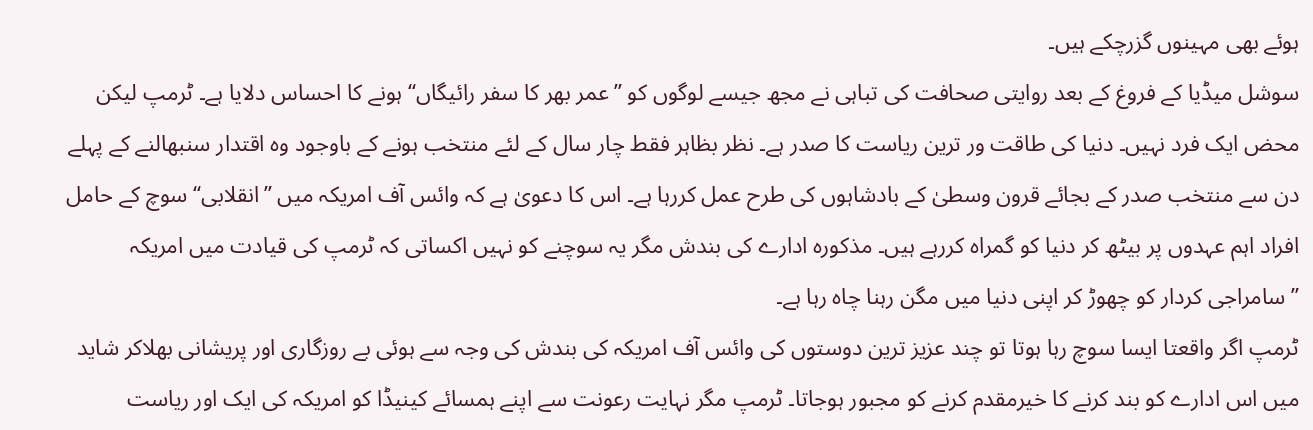ہوئے بھی مہینوں گزرچکے ہیں۔
سوشل میڈیا کے فروغ کے بعد روایتی صحافت کی تباہی نے مجھ جیسے لوگوں کو ’’عمر بھر کا سفر رائیگاں‘‘ ہونے کا احساس دلایا ہے۔ ٹرمپ لیکن محض ایک فرد نہیں۔ دنیا کی طاقت ور ترین ریاست کا صدر ہے۔ نظر بظاہر فقط چار سال کے لئے منتخب ہونے کے باوجود وہ اقتدار سنبھالنے کے پہلے دن سے منتخب صدر کے بجائے قرون وسطیٰ کے بادشاہوں کی طرح عمل کررہا ہے۔ اس کا دعویٰ ہے کہ وائس آف امریکہ میں ’’انقلابی‘‘ سوچ کے حامل افراد اہم عہدوں پر بیٹھ کر دنیا کو گمراہ کررہے ہیں۔ مذکورہ ادارے کی بندش مگر یہ سوچنے کو نہیں اکساتی کہ ٹرمپ کی قیادت میں امریکہ ’’سامراجی کردار کو چھوڑ کر اپنی دنیا میں مگن رہنا چاہ رہا ہے۔
ٹرمپ اگر واقعتا ایسا سوچ رہا ہوتا تو چند عزیز ترین دوستوں کی وائس آف امریکہ کی بندش کی وجہ سے ہوئی بے روزگاری اور پریشانی بھلاکر شاید میں اس ادارے کو بند کرنے کا خیرمقدم کرنے کو مجبور ہوجاتا۔ ٹرمپ مگر نہایت رعونت سے اپنے ہمسائے کینیڈا کو امریکہ کی ایک اور ریاست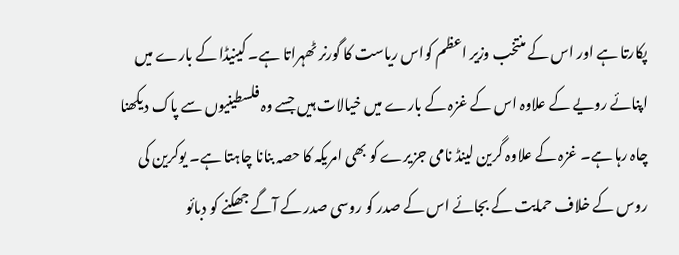پکارتا ہے اور اس کے منتخب وزیر اعظم کواس ریاست کا گورنر ٹھہراتا ہے۔ کینیڈا کے بارے میں اپنائے رویے کے علاوہ اس کے غزہ کے بارے میں خیالات ہیں جسے وہ فلسطینیوں سے پاک دیکھنا چاہ رہا ہے۔ غزہ کے علاوہ گرین لینڈ نامی جزیرے کو بھی امریکہ کا حصہ بنانا چاہتا ہے۔ یوکرین کی روس کے خلاف حمایت کے بجائے اس کے صدر کو روسی صدر کے آگے جھکنے کو دبائو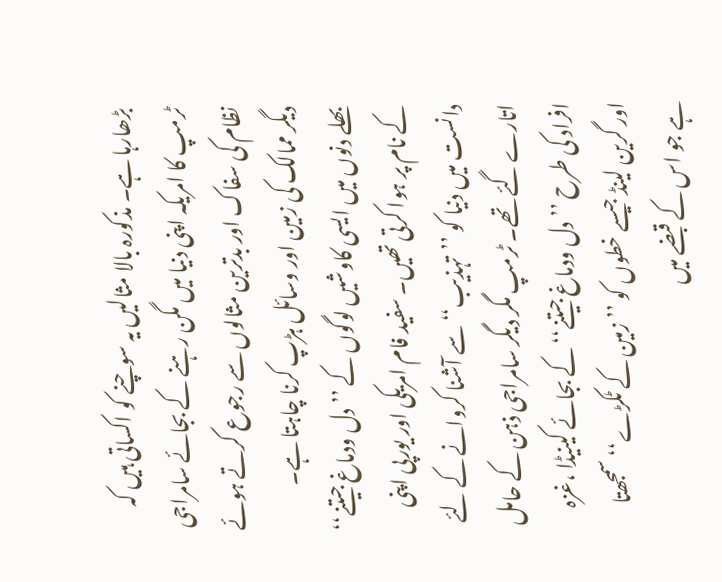بڑھارہا ہے۔ مذکورہ بالا مثالیں یہ سوچنے کو اکساتی ہیں کہ ٹرمپ کا امریکہ اپنی دنیا میں مگن رہنے کے بجائے سامراجی نظام کی سفاک اور بدترین مثالوں سے رجوع کرتے ہوئے دیگر ممالک کی زمین اور وسائل ہڑپ کرنا چاہتا ہے۔
بھلے دنوں میں ایسی کاوشیں لوگوں کے ’’دل ودماغ جیتنے‘‘ کے نام پر ہوا کرتی تھیں۔ سفید فام امریکی اور یورپی اپنی دانست میں دنیا کو ’’تہذیب‘‘ سے آشنا کروانے کے لئے اتارے گئے تھے۔ ٹرمپ مگر دیگر سامراجی ذہن کے حامل افراد کی طرح ’’دل ودماغ جیتنے‘‘ کے بجائے کینیڈا ،غزہ اور گرین لینڈ جیسے خطوں کو ’’زمین کے ٹکڑے‘‘ سمجھتا ہے جو اس کے قبضے میں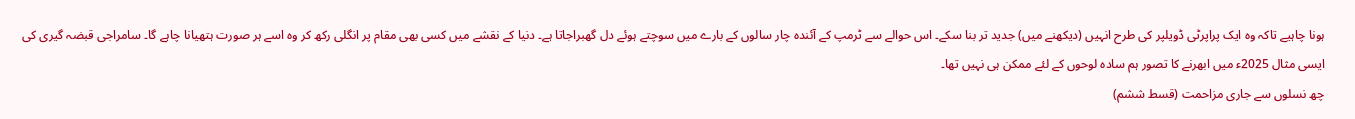ہونا چاہیے تاکہ وہ ایک پراپرٹی ڈویلپر کی طرح انہیں (دیکھنے میں) جدید تر بنا سکے۔ اس حوالے سے ٹرمپ کے آئندہ چار سالوں کے بارے میں سوچتے ہوئے دل گھبراجاتا ہے۔ دنیا کے نقشے میں کسی بھی مقام پر انگلی رکھ کر وہ اسے ہر صورت ہتھیانا چاہے گا۔ سامراجی قبضہ گیری کی ایسی مثال 2025ء میں ابھرنے کا تصور ہم سادہ لوحوں کے لئے ممکن ہی نہیں تھا۔
چھ نسلوں سے جاری مزاحمت (قسط ششم)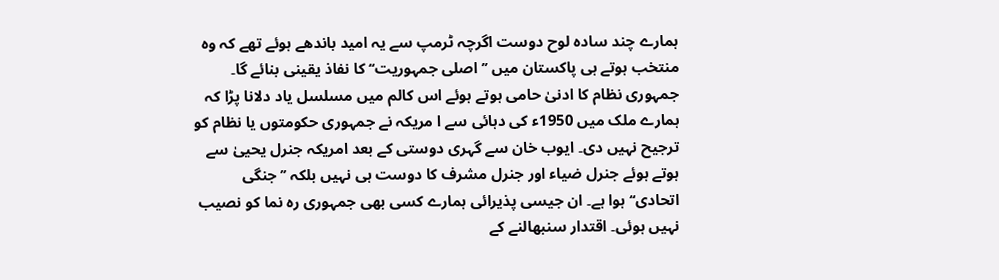ہمارے چند سادہ لوح دوست اگرچہ ٹرمپ سے یہ امید باندھے ہوئے تھے کہ وہ منتخب ہوتے ہی پاکستان میں ’’اصلی جمہوریت‘‘ کا نفاذ یقینی بنائے گا۔ جمہوری نظام کا ادنیٰ حامی ہوتے ہوئے اس کالم میں مسلسل یاد دلانا پڑا کہ ہمارے ملک میں 1950ء کی دہائی سے ا مریکہ نے جمہوری حکومتوں یا نظام کو ترجیح نہیں دی۔ ایوب خان سے گہری دوستی کے بعد امریکہ جنرل یحییٰ سے ہوتے ہوئے جنرل ضیاء اور جنرل مشرف کا دوست ہی نہیں بلکہ ’’جنگی اتحادی‘‘ ہوا ہے۔ ان جیسی پذیرائی ہمارے کسی بھی جمہوری رہ نما کو نصیب نہیں ہوئی۔ اقتدار سنبھالنے کے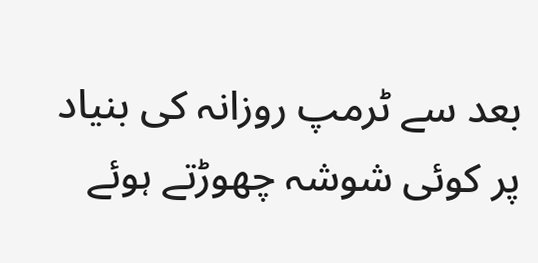بعد سے ٹرمپ روزانہ کی بنیاد پر کوئی شوشہ چھوڑتے ہوئے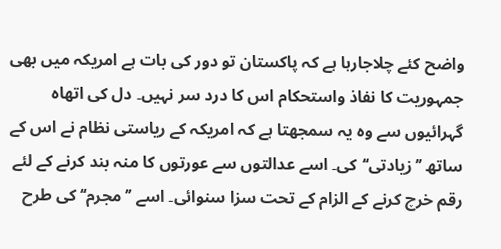واضح کئے چلاجارہا ہے کہ پاکستان تو دور کی بات ہے امریکہ میں بھی جمہوریت کا نفاذ واستحکام اس کا درد سر نہیں۔ دل کی اتھاہ گہرائیوں سے وہ یہ سمجھتا ہے کہ امریکہ کے ریاستی نظام نے اس کے ساتھ ’’زیادتی‘‘کی۔ اسے عدالتوں سے عورتوں کا منہ بند کرنے کے لئے رقم خرچ کرنے کے الزام کے تحت سزا سنوائی۔ اسے ’’مجرم‘‘ کی طرح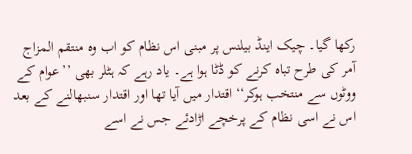رکھا گیا۔ چیک اینڈ بیلنس پر مبنی اس نظام کو اب وہ منتقم المزاج آمر کی طرح تباہ کرنے کو ڈٹا ہوا ہے۔ یاد رہے کہ ہٹلر بھی ’’عوام کے ووٹوں سے منتخب ہوکر‘‘ اقتدار میں آیا تھا اور اقتدار سنبھالنے کے بعد اس نے اسی نظام کے پرخچے اڑادئے جس نے اسے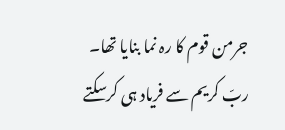جرمن قوم کا رہ نما بنایا تھا۔ ربّ کریم سے فریاد ہی کرسکتے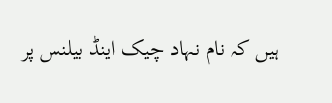ہیں کہ نام نہاد چیک اینڈ بیلنس پر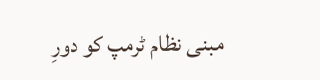مبنی نظام ٹرمپ کو دورِ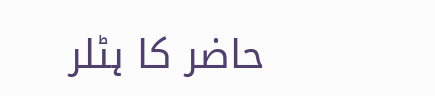حاضر کا ہٹلر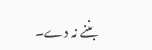بننے نہ دے۔